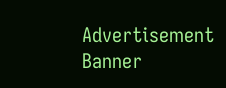Advertisement Banner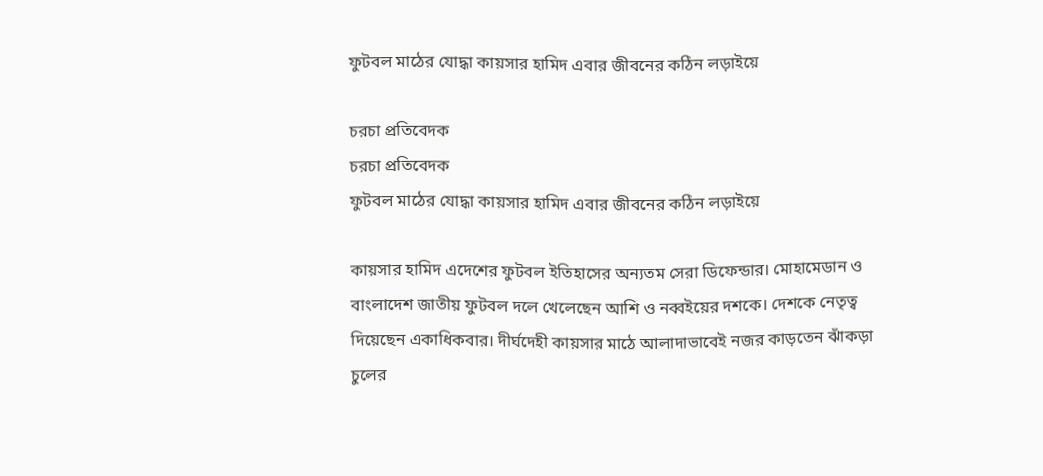ফুটবল মাঠের যোদ্ধা কায়সার হামিদ এবার জীবনের কঠিন লড়াইয়ে

চরচা প্রতিবেদক
চরচা প্রতিবেদক
ফুটবল মাঠের যোদ্ধা কায়সার হামিদ এবার জীবনের কঠিন লড়াইয়ে

কায়সার হামিদ এদেশের ফুটবল ইতিহাসের অন্যতম সেরা ডিফেন্ডার। মোহামেডান ও বাংলাদেশ জাতীয় ফুটবল দলে খেলেছেন আশি ও নব্বইয়ের দশকে। দেশকে নেতৃত্ব দিয়েছেন একাধিকবার। দীর্ঘদেহী কায়সার মাঠে আলাদাভাবেই নজর কাড়তেন ঝাঁকড়া চুলের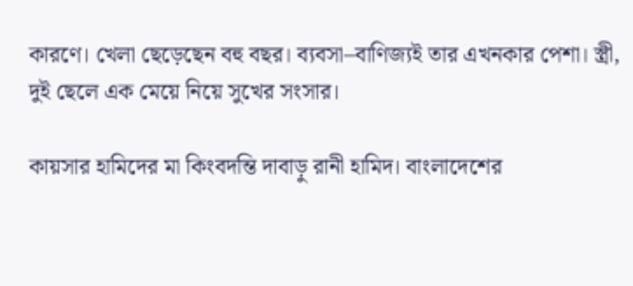কারণে। খেলা ছেড়েছেন বহু বছর। ব্যবসা–বাণিজ্যই তার এখনকার পেশা। স্ত্রী, দুই ছেলে এক মেয়ে নিয়ে সুখের সংসার।

কায়সার হামিদের মা কিংবদন্তি দাবাড়ু রানী হামিদ। বাংলাদেশের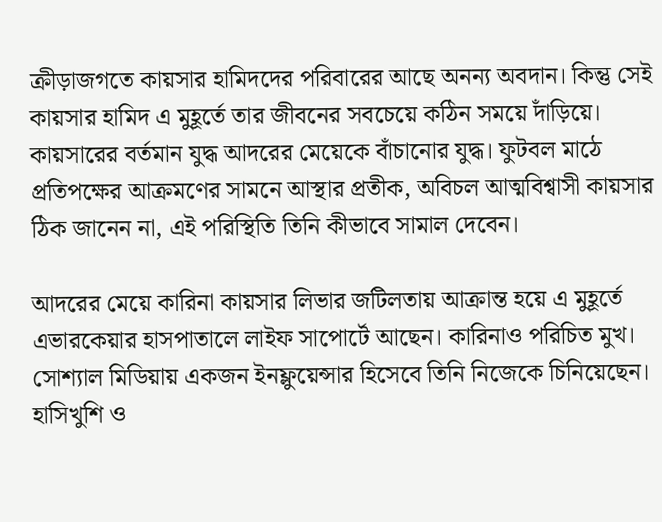ক্রীড়াজগতে কায়সার হামিদদের পরিবারের আছে অনন্য অবদান। কিন্তু সেই কায়সার হামিদ এ মুহূর্তে তার জীবনের সবচেয়ে কঠিন সময়ে দাঁড়িয়ে। কায়সারের বর্তমান যুদ্ধ আদরের মেয়েকে বাঁচানোর যুদ্ধ। ফুটবল মাঠে প্রতিপক্ষের আক্রমণের সামনে আস্থার প্রতীক, অবিচল আত্মবিশ্বাসী কায়সার ঠিক জানেন না, এই পরিস্থিতি তিনি কীভাবে সামাল দেবেন।

আদরের মেয়ে কারিনা কায়সার লিভার জটিলতায় আক্রান্ত হয়ে এ মুহূর্তে এভারকেয়ার হাসপাতালে লাইফ সাপোর্টে আছেন। কারিনাও পরিচিত মুখ। সোশ্যাল মিডিয়ায় একজন ইনফ্লুয়েন্সার হিসেবে তিনি নিজেকে চিনিয়েছেন। হাসিখুশি ও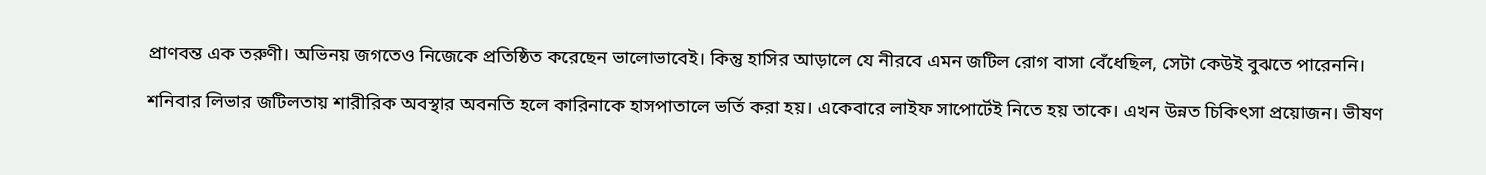প্রাণবন্ত এক তরুণী। অভিনয় জগতেও নিজেকে প্রতিষ্ঠিত করেছেন ভালোভাবেই। কিন্তু হাসির আড়ালে যে নীরবে এমন জটিল রোগ বাসা বেঁধেছিল, সেটা কেউই বুঝতে পারেননি।

শনিবার লিভার জটিলতায় শারীরিক অবস্থার অবনতি হলে কারিনাকে হাসপাতালে ভর্তি করা হয়। একেবারে লাইফ সাপোর্টেই নিতে হয় তাকে। এখন উন্নত চিকিৎসা প্রয়োজন। ভীষণ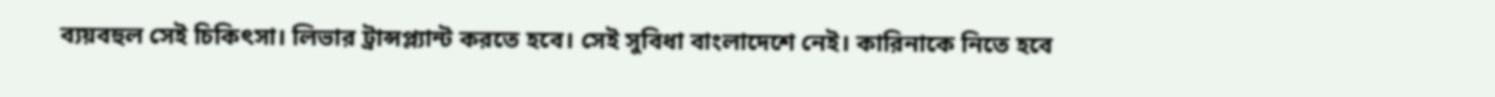ব্যয়বহুল সেই চিকিৎসা। লিভার ট্রান্সপ্ল্যান্ট করতে হবে। সেই সুবিধা বাংলাদেশে নেই। কারিনাকে নিতে হবে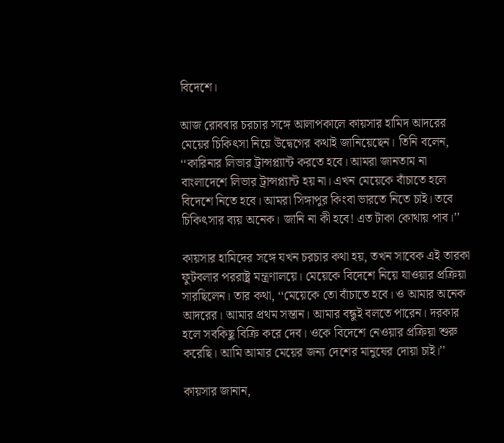বিদেশে।

আজ রোববার চরচার সঙ্গে আলাপকালে কায়সার হামিদ আদরের মেয়ের চিকিৎসা নিয়ে উদ্বেগের কথাই জানিয়েছেন। তিনি বলেন, ‘‘কারিনার লিভার ট্রান্সপ্ল্যান্ট করতে হবে। আমরা জানতাম না বাংলাদেশে লিভার ট্রান্সপ্ল্যান্ট হয় না। এখন মেয়েকে বাঁচাতে হলে বিদেশে নিতে হবে। আমরা সিঙ্গাপুর কিংবা ভারতে নিতে চাই। তবে চিকিৎসার ব্যয় অনেক। জানি না কী হবে! এত টাকা কোথায় পাব।’’

কায়সার হামিদের সঙ্গে যখন চরচার কথা হয়, তখন সাবেক এই তারকা ফুটবলার পররাষ্ট্র মন্ত্রণালয়ে। মেয়েকে বিদেশে নিয়ে যাওয়ার প্রক্রিয়া সারছিলেন। তার কথা, ‘‘মেয়েকে তো বাঁচাতে হবে। ও আমার অনেক আদরের। আমার প্রথম সন্তান। আমার বন্ধুই বলতে পারেন। দরকার হলে সবকিছু বিক্রি করে দেব। ওকে বিদেশে নেওয়ার প্রক্রিয়া শুরু করেছি। আমি আমার মেয়ের জন্য দেশের মানুষের দোয়া চাই।’’

কায়সার জানান,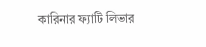কারিনার ফ্যাটি লিভার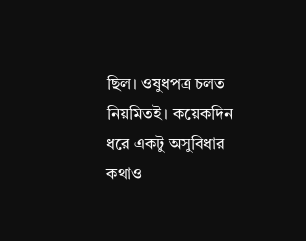ছিল। ওষুধপত্র চলত নিয়মিতই। কয়েকদিন ধরে একটু অসুবিধার কথাও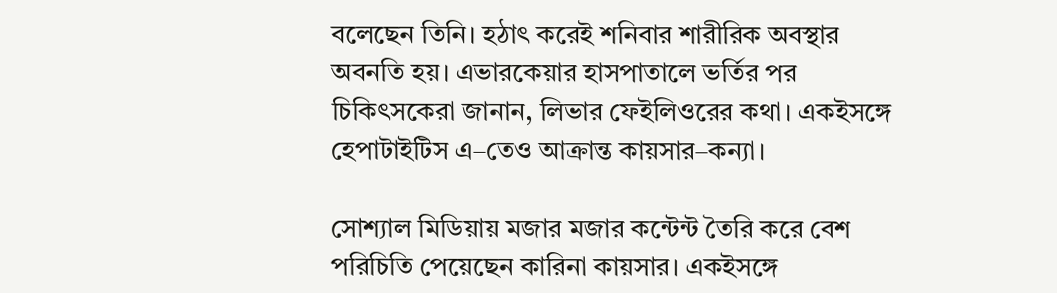বলেছেন তিনি। হঠাৎ করেই শনিবার শারীরিক অবস্থার অবনতি হয়। এভারকেয়ার হাসপাতালে ভর্তির পর চিকিৎসকেরা জানান, লিভার ফেইলিওরের কথা। একইসঙ্গে হেপাটাইটিস এ–তেও আক্রান্ত কায়সার–কন্যা।

সোশ্যাল মিডিয়ায় মজার মজার কন্টেন্ট তৈরি করে বেশ পরিচিতি পেয়েছেন কারিনা কায়সার। একইসঙ্গে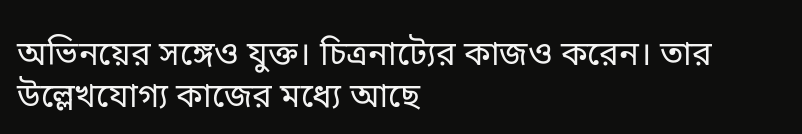অভিনয়ের সঙ্গেও যুক্ত। চিত্রনাট্যের কাজও করেন। তার উল্লেখযোগ্য কাজের মধ্যে আছে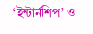‘ইন্টার্নশিপ’ ও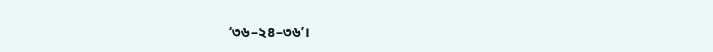‘৩৬–২৪–৩৬’।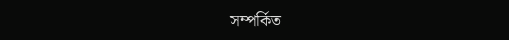সম্পর্কিত